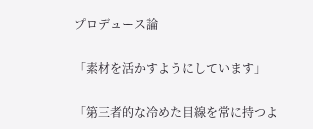プロデュース論

「素材を活かすようにしています」

「第三者的な冷めた目線を常に持つよ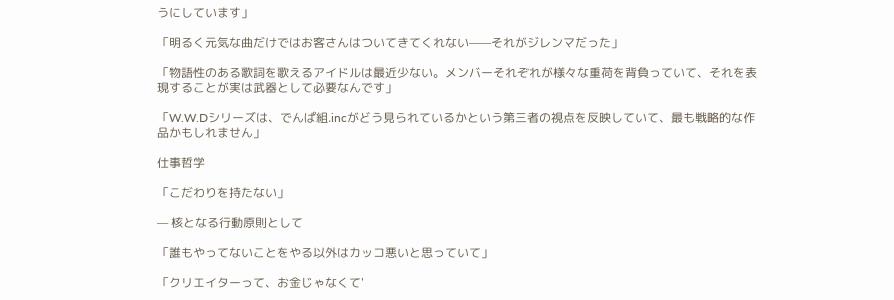うにしています」

「明るく元気な曲だけではお客さんはついてきてくれない——それがジレンマだった」

「物語性のある歌詞を歌えるアイドルは最近少ない。メンバーそれぞれが様々な重荷を背負っていて、それを表現することが実は武器として必要なんです」

「W.W.Dシリーズは、でんぱ組.incがどう見られているかという第三者の視点を反映していて、最も戦略的な作品かもしれません」

仕事哲学

「こだわりを持たない」

— 核となる行動原則として

「誰もやってないことをやる以外はカッコ悪いと思っていて」

「クリエイターって、お金じゃなくて'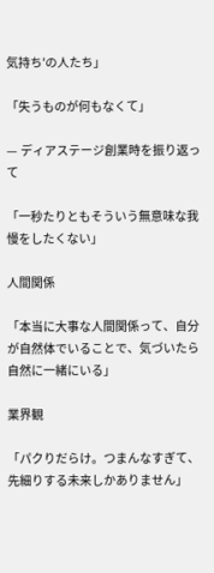気持ち'の人たち」

「失うものが何もなくて」

— ディアステージ創業時を振り返って

「一秒たりともそういう無意味な我慢をしたくない」

人間関係

「本当に大事な人間関係って、自分が自然体でいることで、気づいたら自然に一緒にいる」

業界観

「パクりだらけ。つまんなすぎて、先細りする未来しかありません」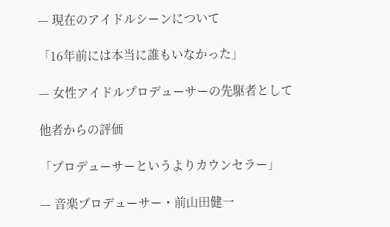— 現在のアイドルシーンについて

「16年前には本当に誰もいなかった」

— 女性アイドルプロデューサーの先駆者として

他者からの評価

「プロデューサーというよりカウンセラー」

— 音楽プロデューサー・前山田健一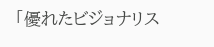「優れたビジョナリス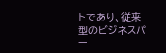トであり、従来型のビジネスパー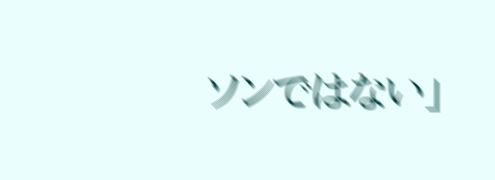ソンではない」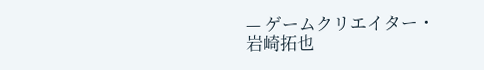— ゲームクリエイター・岩崎拓也